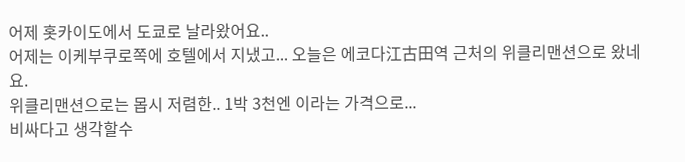어제 홋카이도에서 도쿄로 날라왔어요..
어제는 이케부쿠로쪽에 호텔에서 지냈고... 오늘은 에코다江古田역 근처의 위클리맨션으로 왔네요.
위클리맨션으로는 몹시 저렴한.. 1박 3천엔 이라는 가격으로...
비싸다고 생각할수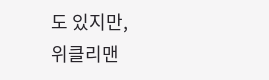도 있지만,
위클리맨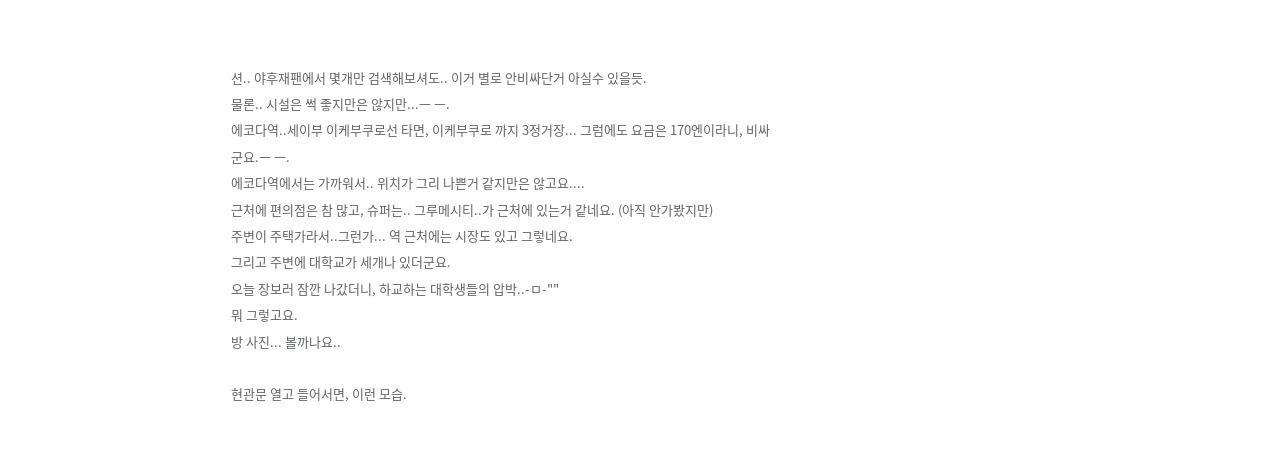션.. 야후재팬에서 몇개만 검색해보셔도.. 이거 별로 안비싸단거 아실수 있을듯.
물론.. 시설은 썩 좋지만은 않지만...ㅡ ㅡ.
에코다역..세이부 이케부쿠로선 타면, 이케부쿠로 까지 3정거장... 그럼에도 요금은 170엔이라니, 비싸군요.ㅡ ㅡ.
에코다역에서는 가까워서.. 위치가 그리 나쁜거 같지만은 않고요....
근처에 편의점은 참 많고, 슈퍼는.. 그루메시티..가 근처에 있는거 같네요. (아직 안가봤지만)
주변이 주택가라서..그런가... 역 근처에는 시장도 있고 그렇네요.
그리고 주변에 대학교가 세개나 있더군요.
오늘 장보러 잠깐 나갔더니, 하교하는 대학생들의 압박..-ㅁ-""
뭐 그렇고요.
방 사진... 볼까나요..

현관문 열고 들어서면, 이런 모습.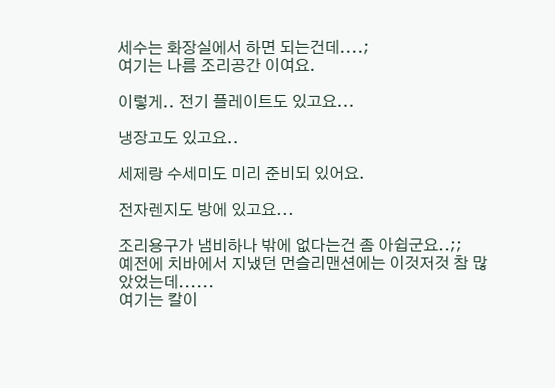세수는 화장실에서 하면 되는건데....;
여기는 나름 조리공간 이여요.

이렇게.. 전기 플레이트도 있고요...

냉장고도 있고요..

세제랑 수세미도 미리 준비되 있어요.

전자렌지도 방에 있고요...

조리용구가 냄비하나 밖에 없다는건 좀 아쉽군요..;;
예전에 치바에서 지냈던 먼슬리맨션에는 이것저것 참 많았었는데......
여기는 칼이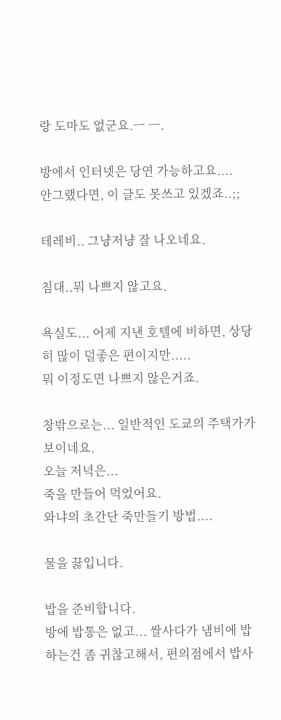랑 도마도 없군요.ㅡ ㅡ.

방에서 인터넷은 당연 가능하고요....
안그랬다면, 이 글도 못쓰고 있겠죠..;;

테레비.. 그냥저냥 잘 나오네요.

침대..뭐 나쁘지 않고요.

욕실도... 어제 지낸 호텔에 비하면, 상당히 많이 덜좋은 편이지만.....
뭐 이정도면 나쁘지 않은거죠.

창밖으로는... 일반적인 도쿄의 주택가가 보이네요.
오늘 저녁은...
죽을 만들어 먹었어요.
와냐의 초간단 죽만들기 방법....

물을 끓입니다.

밥을 준비합니다.
방에 밥통은 없고... 쌀사다가 냄비에 밥하는건 좀 귀찮고해서, 편의점에서 밥사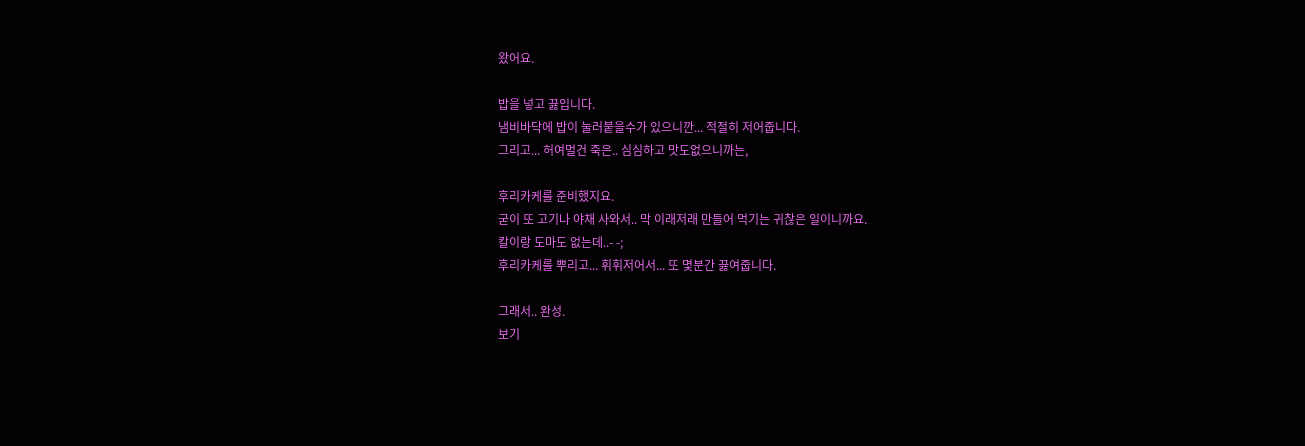왔어요.

밥을 넣고 끓입니다.
냄비바닥에 밥이 눌러붙을수가 있으니깐... 적절히 저어줍니다.
그리고... 허여멀건 죽은.. 심심하고 맛도없으니까는,

후리카케를 준비했지요.
굳이 또 고기나 야채 사와서.. 막 이래저래 만들어 먹기는 귀찮은 일이니까요.
칼이랑 도마도 없는데..- -;
후리카케를 뿌리고... 휘휘저어서... 또 몇분간 끓여줍니다.

그래서.. 완성.
보기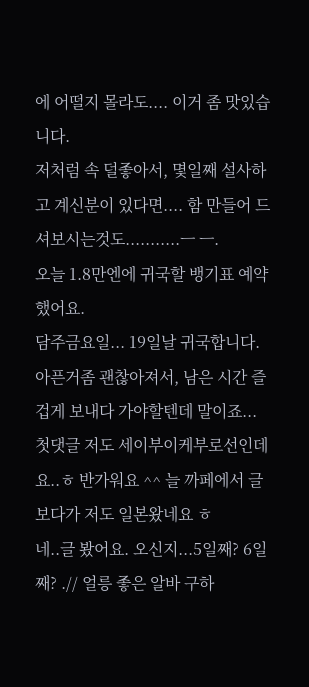에 어떨지 몰라도.... 이거 좀 맛있습니다.
저처럼 속 덜좋아서, 몇일째 설사하고 계신분이 있다면.... 함 만들어 드셔보시는것도...........ㅡ ㅡ.
오늘 1.8만엔에 귀국할 뱅기표 예약 했어요.
담주금요일... 19일날 귀국합니다.
아픈거좀 괜찮아져서, 남은 시간 즐겁게 보내다 가야할텐데 말이죠...
첫댓글 저도 세이부이케부로선인데요..ㅎ 반가워요 ^^ 늘 까페에서 글보다가 저도 일본왔네요 ㅎ
네..글 봤어요. 오신지...5일째? 6일째? .// 얼릉 좋은 알바 구하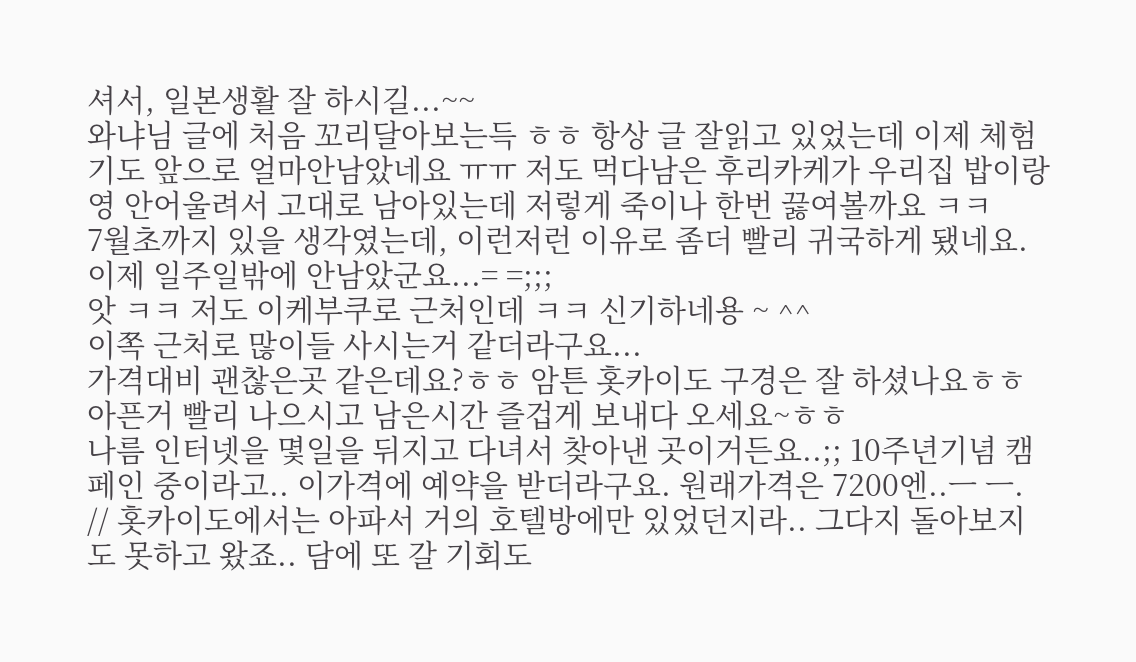셔서, 일본생활 잘 하시길...~~
와냐님 글에 처음 꼬리달아보는득 ㅎㅎ 항상 글 잘읽고 있었는데 이제 체험기도 앞으로 얼마안남았네요 ㅠㅠ 저도 먹다남은 후리카케가 우리집 밥이랑 영 안어울려서 고대로 남아있는데 저렇게 죽이나 한번 끓여볼까요 ㅋㅋ
7월초까지 있을 생각였는데, 이런저런 이유로 좀더 빨리 귀국하게 됐네요. 이제 일주일밖에 안남았군요...= =;;;
앗 ㅋㅋ 저도 이케부쿠로 근처인데 ㅋㅋ 신기하네용 ~ ^^
이쪽 근처로 많이들 사시는거 같더라구요...
가격대비 괜찮은곳 같은데요?ㅎㅎ 암튼 홋카이도 구경은 잘 하셨나요ㅎㅎ 아픈거 빨리 나으시고 남은시간 즐겁게 보내다 오세요~ㅎㅎ
나름 인터넷을 몇일을 뒤지고 다녀서 찾아낸 곳이거든요..;; 10주년기념 캠페인 중이라고.. 이가격에 예약을 받더라구요. 원래가격은 7200엔..ㅡ ㅡ. // 홋카이도에서는 아파서 거의 호텔방에만 있었던지라.. 그다지 돌아보지도 못하고 왔죠.. 담에 또 갈 기회도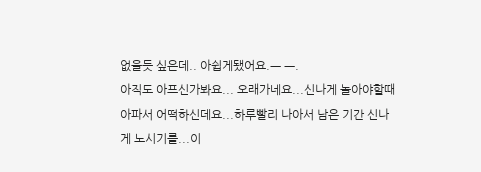없을듯 싶은데.. 아쉽게됐어요.ㅡ ㅡ.
아직도 아프신가봐요... 오래가네요...신나게 놀아야할때 아파서 어떡하신데요...하루빨리 나아서 남은 기간 신나게 노시기를...이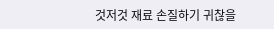것저것 재료 손질하기 귀찮을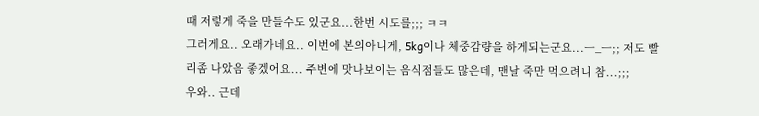때 저렇게 죽을 만들수도 있군요...한번 시도를;;; ㅋㅋ
그러게요.. 오래가네요.. 이번에 본의아니게, 5kg이나 체중감량을 하게되는군요...ㅡ_ㅡ;; 저도 빨리좀 나았음 좋겠어요... 주변에 맛나보이는 음식점들도 많은데, 맨날 죽만 먹으려니 참...;;;
우와.. 근데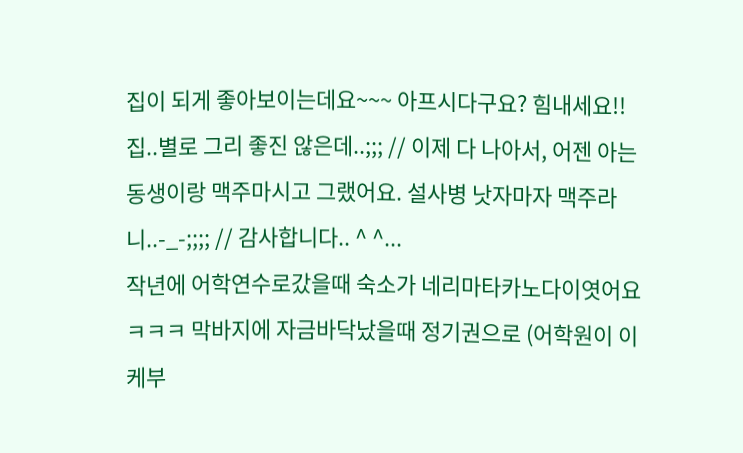집이 되게 좋아보이는데요~~~ 아프시다구요? 힘내세요!!
집..별로 그리 좋진 않은데..;;; // 이제 다 나아서, 어젠 아는동생이랑 맥주마시고 그랬어요. 설사병 낫자마자 맥주라니..-_-;;;; // 감사합니다.. ^ ^...
작년에 어학연수로갔을때 숙소가 네리마타카노다이엿어요 ㅋㅋㅋ 막바지에 자금바닥났을때 정기권으로 (어학원이 이케부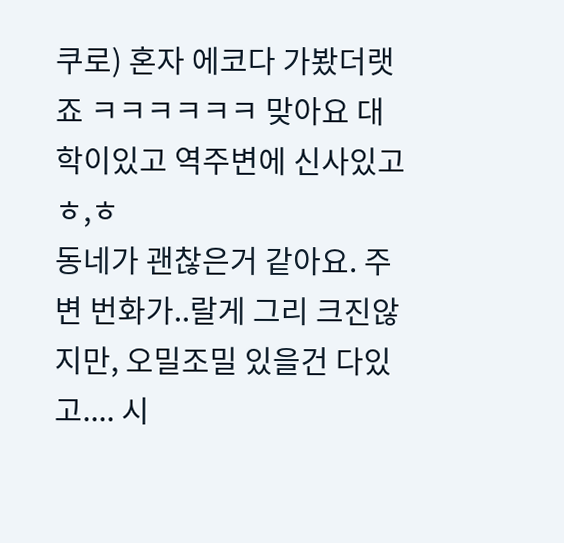쿠로) 혼자 에코다 가봤더랫죠 ㅋㅋㅋㅋㅋㅋ 맞아요 대학이있고 역주변에 신사있고 ㅎ,ㅎ
동네가 괜찮은거 같아요. 주변 번화가..랄게 그리 크진않지만, 오밀조밀 있을건 다있고.... 시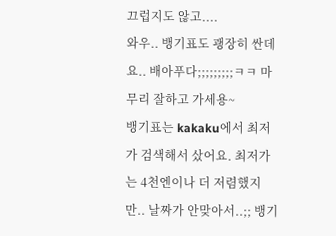끄럽지도 않고....
와우.. 뱅기표도 괭장히 싼데요.. 배아푸다;;;;;;;;;ㅋㅋ 마무리 잘하고 가세용~
뱅기표는 kakaku에서 최저가 검색해서 샀어요. 최저가는 4천엔이나 더 저렴했지만.. 날짜가 안맞아서..;; 뱅기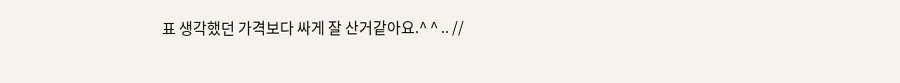표 생각했던 가격보다 싸게 잘 산거같아요.^ ^ .. //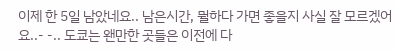이제 한 5일 남았네요.. 남은시간, 뭘하다 가면 좋을지 사실 잘 모르겠어요..- -.. 도쿄는 왠만한 곳들은 이전에 다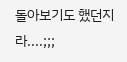돌아보기도 했던지라....;;;